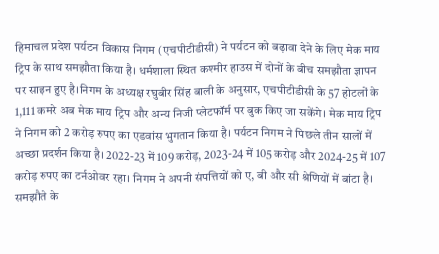हिमाचल प्रदेश पर्यटन विकास निगम (एचपीटीडीसी) ने पर्यटन को बढ़ावा देने के लिए मेक माय ट्रिप के साथ समझौता किया है। धर्मशाला स्थित कश्मीर हाउस में दोनों के बीच समझौता ज्ञापन पर साइन हुए है।निगम के अध्यक्ष रघुबीर सिंह बाली के अनुसार, एचपीटीडीसी के 57 होटलों के 1,111 कमरे अब मेक माय ट्रिप और अन्य निजी प्लेटफॉर्म पर बुक किए जा सकेंगे। मेक माय ट्रिप ने निगम को 2 करोड़ रुपए का एडवांस भुगतान किया है। पर्यटन निगम ने पिछले तीन सालों में अच्छा प्रदर्शन किया है। 2022-23 में 109 करोड़, 2023-24 में 105 करोड़ और 2024-25 में 107 करोड़ रुपए का टर्नओवर रहा। निगम ने अपनी संपत्तियों को ए, बी और सी श्रेणियों में बांटा है। समझौते के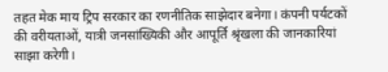तहत मेक माय ट्रिप सरकार का रणनीतिक साझेदार बनेगा। कंपनी पर्यटकों की वरीयताओं, यात्री जनसांख्यिकी और आपूर्ति श्रृंखला की जानकारियां साझा करेगी।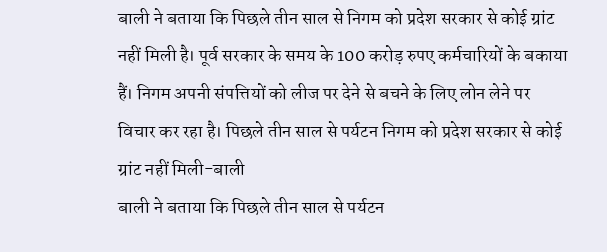बाली ने बताया कि पिछले तीन साल से निगम को प्रदेश सरकार से कोई ग्रांट नहीं मिली है। पूर्व सरकार के समय के 100 करोड़ रुपए कर्मचारियों के बकाया हैं। निगम अपनी संपत्तियों को लीज पर देने से बचने के लिए लोन लेने पर विचार कर रहा है। पिछले तीन साल से पर्यटन निगम को प्रदेश सरकार से कोई ग्रांट नहीं मिली-बाली
बाली ने बताया कि पिछले तीन साल से पर्यटन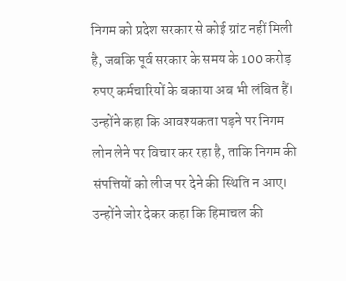निगम को प्रदेश सरकार से कोई ग्रांट नहीं मिली है, जबकि पूर्व सरकार के समय के 100 करोड़ रुपए कर्मचारियों के बकाया अब भी लंबित हैं। उन्होंने कहा कि आवश्यकता पड़ने पर निगम लोन लेने पर विचार कर रहा है, ताकि निगम की संपत्तियों को लीज पर देने की स्थिति न आए। उन्होंने जोर देकर कहा कि हिमाचल की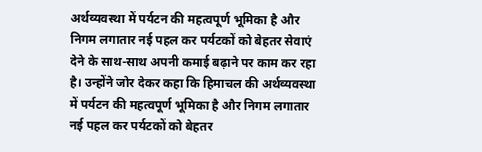अर्थव्यवस्था में पर्यटन की महत्वपूर्ण भूमिका है और निगम लगातार नई पहल कर पर्यटकों को बेहतर सेवाएं देने के साथ-साथ अपनी कमाई बढ़ाने पर काम कर रहा है। उन्होंने जोर देकर कहा कि हिमाचल की अर्थव्यवस्था में पर्यटन की महत्वपूर्ण भूमिका है और निगम लगातार नई पहल कर पर्यटकों को बेहतर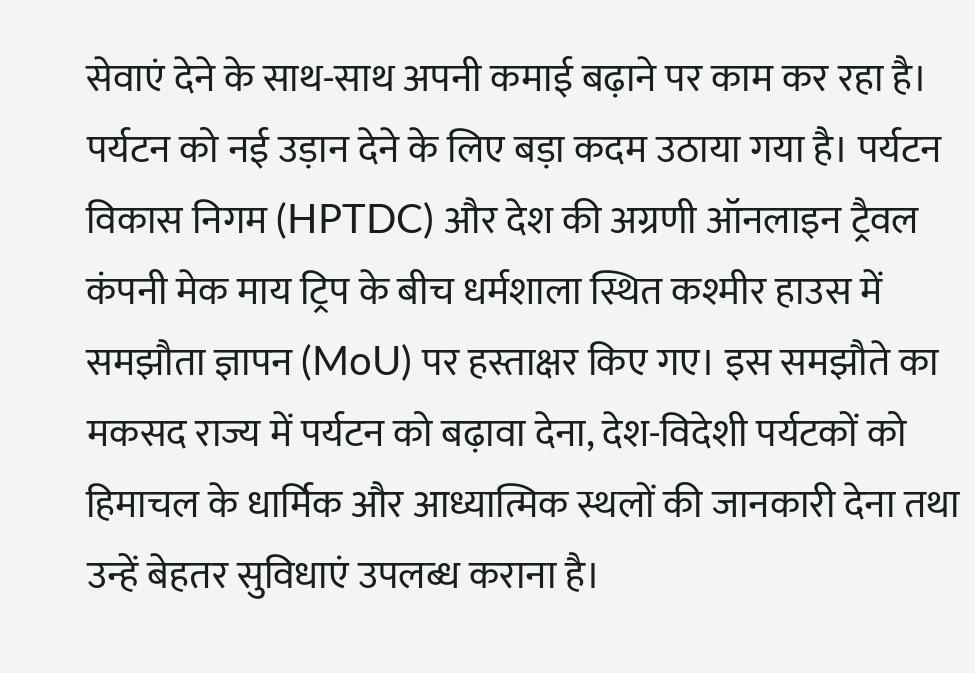सेवाएं देने के साथ-साथ अपनी कमाई बढ़ाने पर काम कर रहा है। पर्यटन को नई उड़ान देने के लिए बड़ा कदम उठाया गया है। पर्यटन विकास निगम (HPTDC) और देश की अग्रणी ऑनलाइन ट्रैवल कंपनी मेक माय ट्रिप के बीच धर्मशाला स्थित कश्मीर हाउस में समझौता ज्ञापन (MoU) पर हस्ताक्षर किए गए। इस समझौते का मकसद राज्य में पर्यटन को बढ़ावा देना, देश-विदेशी पर्यटकों को हिमाचल के धार्मिक और आध्यात्मिक स्थलों की जानकारी देना तथा उन्हें बेहतर सुविधाएं उपलब्ध कराना है।